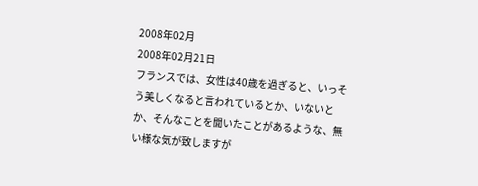2008年02月
2008年02月21日
フランスでは、女性は40歳を過ぎると、いっそう美しくなると言われているとか、いないとか、そんなことを聞いたことがあるような、無い様な気が致しますが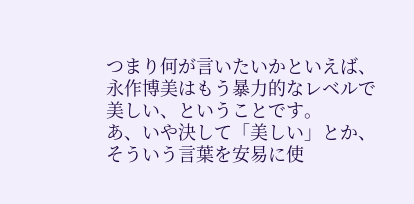つまり何が言いたいかといえば、永作博美はもう暴力的なレベルで美しい、ということです。
あ、いや決して「美しい」とか、そういう言葉を安易に使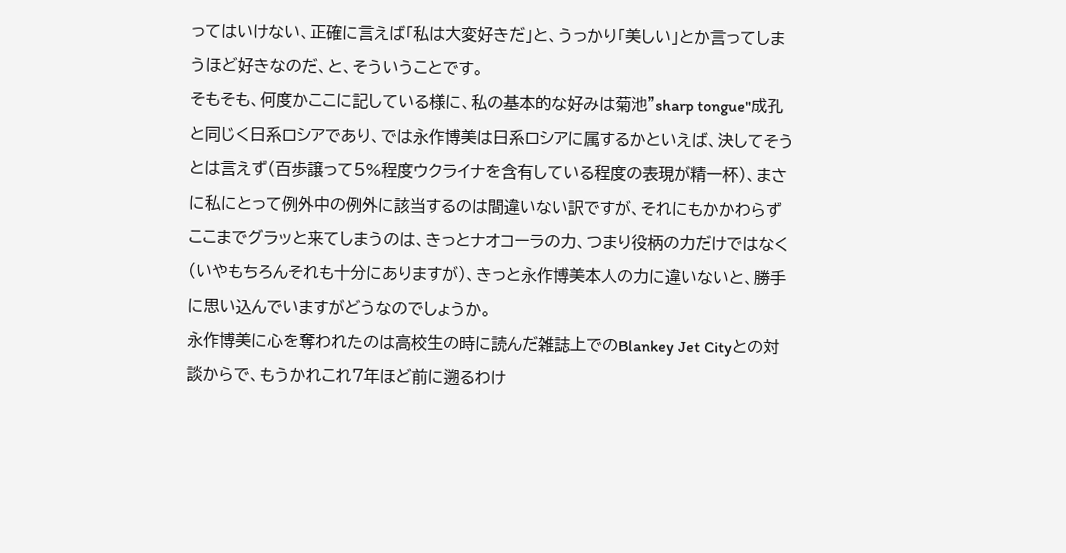ってはいけない、正確に言えば「私は大変好きだ」と、うっかり「美しい」とか言ってしまうほど好きなのだ、と、そういうことです。
そもそも、何度かここに記している様に、私の基本的な好みは菊池"sharp tongue"成孔と同じく日系ロシアであり、では永作博美は日系ロシアに属するかといえば、決してそうとは言えず(百歩譲って5%程度ウクライナを含有している程度の表現が精一杯)、まさに私にとって例外中の例外に該当するのは間違いない訳ですが、それにもかかわらずここまでグラッと来てしまうのは、きっとナオコーラの力、つまり役柄の力だけではなく(いやもちろんそれも十分にありますが)、きっと永作博美本人の力に違いないと、勝手に思い込んでいますがどうなのでしょうか。
永作博美に心を奪われたのは高校生の時に読んだ雑誌上でのBlankey Jet Cityとの対談からで、もうかれこれ7年ほど前に遡るわけ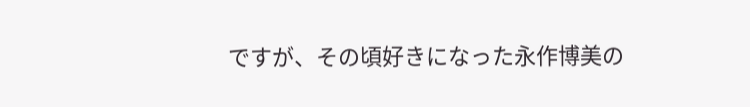ですが、その頃好きになった永作博美の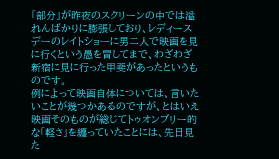「部分」が昨夜のスクリーンの中では溢れんばかりに膨張しており、レディースデーのレイトショーに男二人で映画を見に行くという愚を冒してまで、わざわざ新宿に見に行った甲斐があったというものです。
例によって映画自体については、言いたいことが幾つかあるのですが、とはいえ映画そのものが総じてトゥオンブリー的な「軽さ」を纏っていたことには、先日見た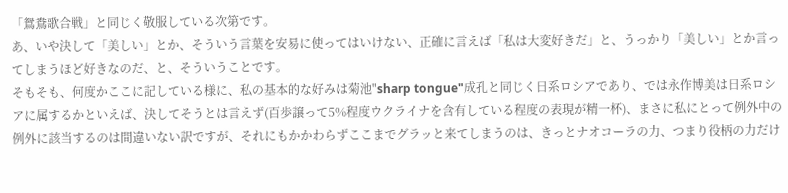「鴛鴦歌合戦」と同じく敬服している次第です。
あ、いや決して「美しい」とか、そういう言葉を安易に使ってはいけない、正確に言えば「私は大変好きだ」と、うっかり「美しい」とか言ってしまうほど好きなのだ、と、そういうことです。
そもそも、何度かここに記している様に、私の基本的な好みは菊池"sharp tongue"成孔と同じく日系ロシアであり、では永作博美は日系ロシアに属するかといえば、決してそうとは言えず(百歩譲って5%程度ウクライナを含有している程度の表現が精一杯)、まさに私にとって例外中の例外に該当するのは間違いない訳ですが、それにもかかわらずここまでグラッと来てしまうのは、きっとナオコーラの力、つまり役柄の力だけ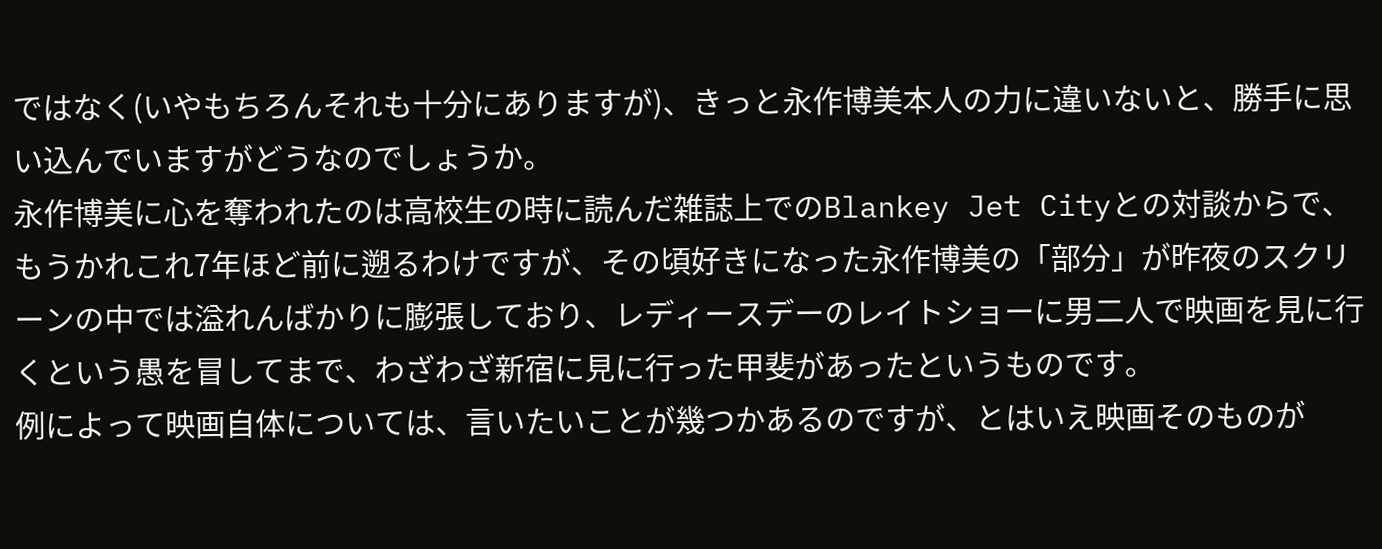ではなく(いやもちろんそれも十分にありますが)、きっと永作博美本人の力に違いないと、勝手に思い込んでいますがどうなのでしょうか。
永作博美に心を奪われたのは高校生の時に読んだ雑誌上でのBlankey Jet Cityとの対談からで、もうかれこれ7年ほど前に遡るわけですが、その頃好きになった永作博美の「部分」が昨夜のスクリーンの中では溢れんばかりに膨張しており、レディースデーのレイトショーに男二人で映画を見に行くという愚を冒してまで、わざわざ新宿に見に行った甲斐があったというものです。
例によって映画自体については、言いたいことが幾つかあるのですが、とはいえ映画そのものが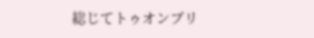総じてトゥオンブリ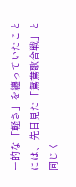ー的な「軽さ」を纏っていたことには、先日見た「鴛鴦歌合戦」と同じく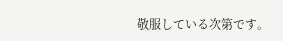敬服している次第です。